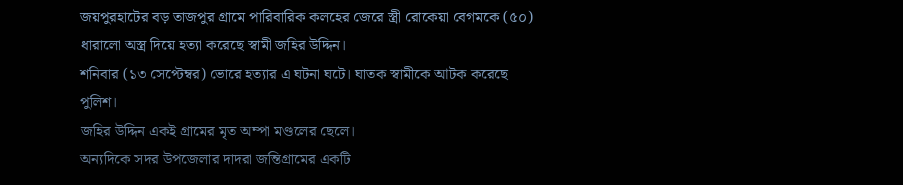জয়পুরহাটের বড় তাজপুর গ্রামে পারিবারিক কলহের জেরে স্ত্রী রোকেয়া বেগমকে (৫০) ধারালো অস্ত্র দিয়ে হত্যা করেছে স্বামী জহির উদ্দিন।
শনিবার (১৩ সেপ্টেম্বর) ভোরে হত্যার এ ঘটনা ঘটে। ঘাতক স্বামীকে আটক করেছে পুলিশ।
জহির উদ্দিন একই গ্রামের মৃত অম্পা মণ্ডলের ছেলে।
অন্যদিকে সদর উপজেলার দাদরা জন্তিগ্রামের একটি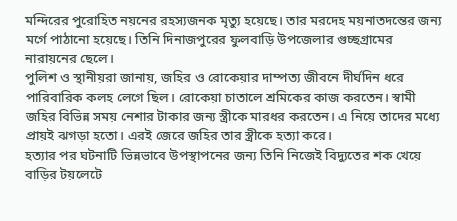মন্দিরের পুরোহিত নয়নের রহস্যজনক মৃত্যু হয়েছে। তার মরদেহ ময়নাতদন্তের জন্য মর্গে পাঠানো হয়েছে। তিনি দিনাজপুরের ফুলবাড়ি উপজেলার গুচ্ছগ্রামের নারায়নের ছেলে।
পুলিশ ও স্থানীয়রা জানায়, জহির ও রোকেয়ার দাম্পত্য জীবনে দীর্ঘদিন ধরে পারিবারিক কলহ লেগে ছিল। রোকেয়া চাতালে শ্রমিকের কাজ করতেন। স্বামী জহির বিভিন্ন সময় নেশার টাকার জন্য স্ত্রীকে মারধর করতেন। এ নিয়ে তাদের মধ্যে প্রায়ই ঝগড়া হতো। এরই জেরে জহির তার স্ত্রীকে হত্যা করে।
হত্যার পর ঘটনাটি ভিন্নভাবে উপস্থাপনের জন্য তিনি নিজেই বিদ্যুতের শক খেয়ে বাড়ির টয়লেটে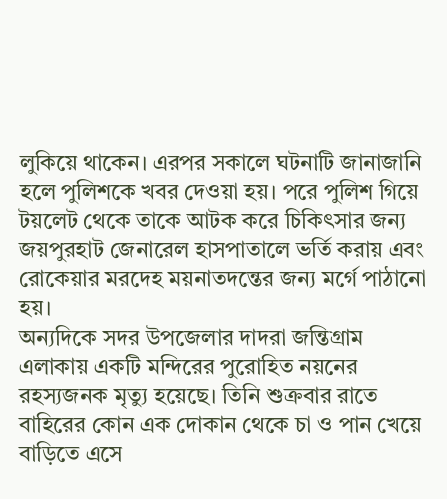লুকিয়ে থাকেন। এরপর সকালে ঘটনাটি জানাজানি হলে পুলিশকে খবর দেওয়া হয়। পরে পুলিশ গিয়ে টয়লেট থেকে তাকে আটক করে চিকিৎসার জন্য জয়পুরহাট জেনারেল হাসপাতালে ভর্তি করায় এবং রোকেয়ার মরদেহ ময়নাতদন্তের জন্য মর্গে পাঠানো হয়।
অন্যদিকে সদর উপজেলার দাদরা জন্তিগ্রাম এলাকায় একটি মন্দিরের পুরোহিত নয়নের রহস্যজনক মৃত্যু হয়েছে। তিনি শুক্রবার রাতে বাহিরের কোন এক দোকান থেকে চা ও পান খেয়ে বাড়িতে এসে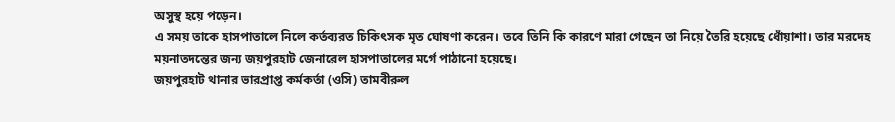অসুস্থ হয়ে পড়েন।
এ সময় তাকে হাসপাতালে নিলে কর্তব্যরত চিকিৎসক মৃত ঘোষণা করেন। তবে তিনি কি কারণে মারা গেছেন তা নিয়ে তৈরি হয়েছে ধোঁয়াশা। তার মরদেহ ময়নাতদন্তের জন্য জয়পুরহাট জেনারেল হাসপাতালের মর্গে পাঠানো হয়েছে।
জয়পুরহাট থানার ভারপ্রাপ্ত কর্মকর্তা (ওসি) তামবীরুল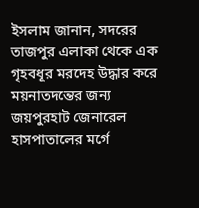ইসলাম জানান, সদরের তাজপুর এলাকা থেকে এক গৃহবধূর মরদেহ উদ্ধার করে ময়নাতদন্তের জন্য জয়পুরহাট জেনারেল হাসপাতালের মর্গে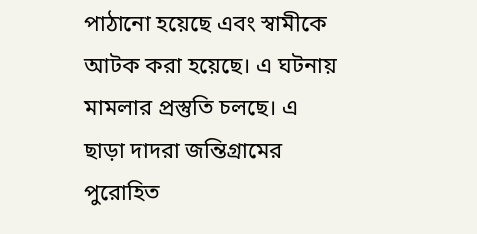পাঠানো হয়েছে এবং স্বামীকে আটক করা হয়েছে। এ ঘটনায় মামলার প্রস্তুতি চলছে। এ ছাড়া দাদরা জন্তিগ্রামের পুরোহিত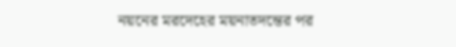নয়নের মরদেহের ময়নাতদন্তের পর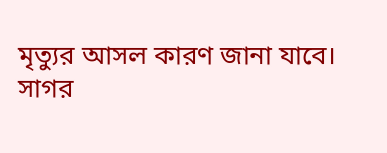মৃত্যুর আসল কারণ জানা যাবে।
সাগর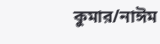কুমার/নাঈম